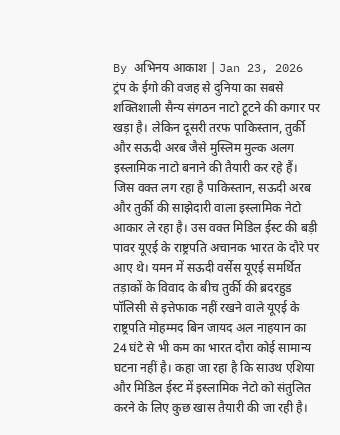By अभिनय आकाश | Jan 23, 2026
ट्रंप के ईगो की वजह से दुनिया का सबसे शक्तिशाली सैन्य संगठन नाटो टूटने की कगार पर खड़ा है। लेकिन दूसरी तरफ पाकिस्तान, तुर्की और सऊदी अरब जैसे मुस्लिम मुल्क अलग इस्लामिक नाटो बनाने की तैयारी कर रहे हैं। जिस वक्त लग रहा है पाकिस्तान, सऊदी अरब और तुर्की की साझेदारी वाला इस्लामिक नेटो आकार ले रहा है। उस वक्त मिडिल ईस्ट की बड़ी पावर यूएई के राष्ट्रपति अचानक भारत के दौरे पर आए थे। यमन में सऊदी वर्सेस यूएई समर्थित तड़ाकों के विवाद के बीच तुर्की की ब्रदरहुड पॉलिसी से इत्तेफाक नहीं रखने वाले यूएई के राष्ट्रपति मोहम्मद बिन जायद अल नाहयान का 24 घंटे से भी कम का भारत दौरा कोई सामान्य घटना नहीं है। कहा जा रहा है कि साउथ एशिया और मिडिल ईस्ट में इस्लामिक नेटो को संतुलित करने के लिए कुछ खास तैयारी की जा रही है।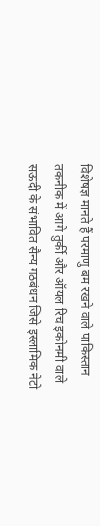विशेषज्ञ मानते हैं परमाणु बम रखने वाले पाकिस्तान तकनीक में आगे तुर्की और ऑयल रिच इकोनमी वाले सऊदी के संभावित सैन्य गठबंधन जिसे इस्लामिक नेटो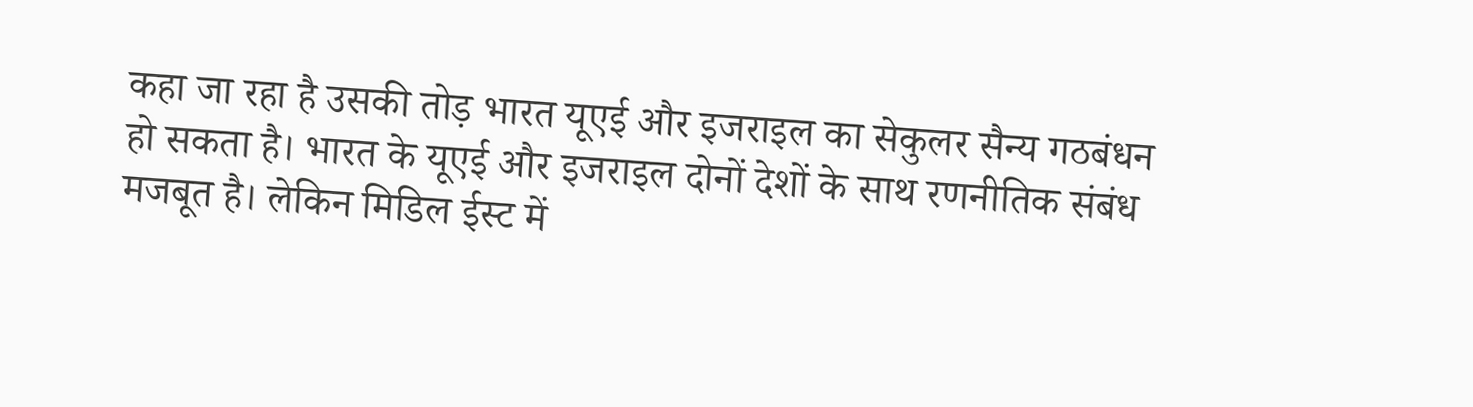कहा जा रहा है उसकी तोड़ भारत यूएई और इजराइल का सेकुलर सैन्य गठबंधन हो सकता है। भारत के यूएई और इजराइल दोनों देशों के साथ रणनीतिक संबंध मजबूत है। लेकिन मिडिल ईस्ट में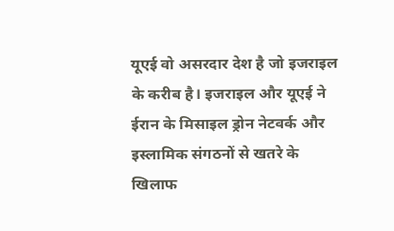यूएई वो असरदार देश है जो इजराइल के करीब है। इजराइल और यूएई ने ईरान के मिसाइल ड्रोन नेटवर्क और इस्लामिक संगठनों से खतरे के खिलाफ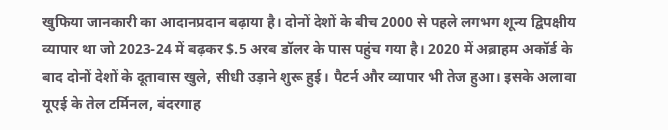खुफिया जानकारी का आदानप्रदान बढ़ाया है। दोनों देशों के बीच 2000 से पहले लगभग शून्य द्विपक्षीय व्यापार था जो 2023-24 में बढ़कर $.5 अरब डॉलर के पास पहुंच गया है। 2020 में अब्राहम अकॉर्ड के बाद दोनों देशों के दूतावास खुले, सीधी उड़ाने शुरू हुई। पैटर्न और व्यापार भी तेज हुआ। इसके अलावा यूएई के तेल टर्मिनल, बंदरगाह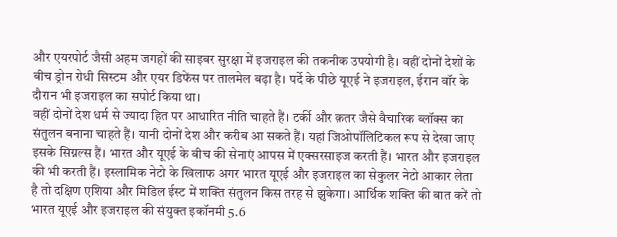और एयरपोर्ट जैसी अहम जगहों की साइबर सुरक्षा में इजराइल की तकनीक उपयोगी है। वहीं दोनों देशों के बीच ड्रोन रोधी सिस्टम और एयर डिफेंस पर तालमेल बढ़ा है। पर्दे के पीछे यूएई ने इजराइल, ईरान वॉर के दौरान भी इजराइल का सपोर्ट किया था।
वहीं दोनों देश धर्म से ज्यादा हित पर आधारित नीति चाहते हैं। टर्की और क़तर जैसे वैचारिक ब्लॉक्स का संतुलन बनाना चाहते हैं। यानी दोनों देश और करीब आ सकते हैं। यहां जिओपॉलिटिकल रूप से देखा जाए इसके सिग्नल्स हैं। भारत और यूएई के बीच की सेनाएं आपस में एक्सरसाइज करती हैं। भारत और इजराइल की भी करती हैं। इस्लामिक नेटो के खिलाफ अगर भारत यूएई और इजराइल का सेकुलर नेटो आकार लेता है तो दक्षिण एशिया और मिडिल ईस्ट में शक्ति संतुलन किस तरह से झुकेगा। आर्थिक शक्ति की बात करें तो भारत यूएई और इजराइल की संयुक्त इकॉनमी 5.6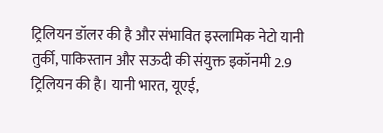ट्रिलियन डॉलर की है और संभावित इस्लामिक नेटो यानी तुर्की, पाकिस्तान और सऊदी की संयुक्त इकॉनमी 2.9 ट्रिलियन की है। यानी भारत, यूएई,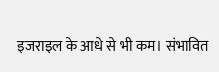इजराइल के आधे से भी कम। संभावित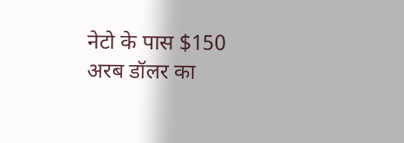नेटो के पास $150 अरब डॉलर का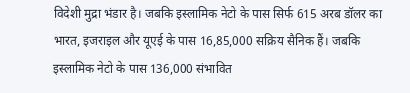विदेशी मुद्रा भंडार है। जबकि इस्लामिक नेटो के पास सिर्फ 615 अरब डॉलर का भारत, इजराइल और यूएई के पास 16,85,000 सक्रिय सैनिक हैं। जबकि इस्लामिक नेटो के पास 136,000 संभावित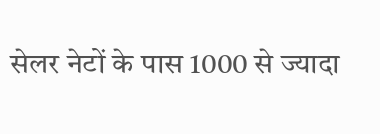सेलर नेटों के पास 1000 से ज्यादा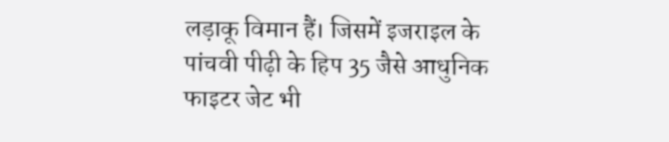लड़ाकू विमान हैं। जिसमें इजराइल के पांचवी पीढ़ी के हिप 35 जैसे आधुनिक फाइटर जेट भी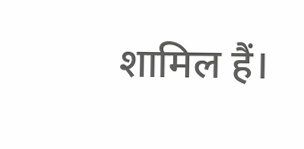शामिल हैं।